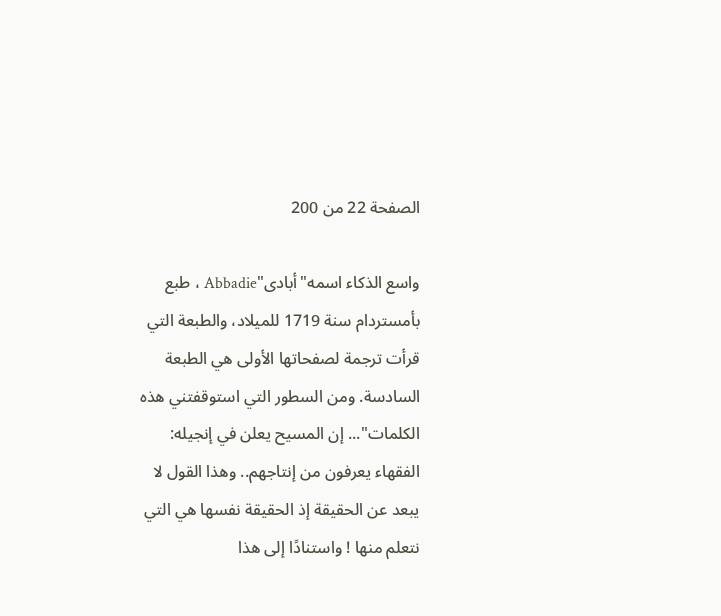الصفحة 22 من 200

واسع الذكاء اسمه"أبادى"Abbadie ، طبع بأمستردام سنة 1719 للميلاد، والطبعة التي قرأت ترجمة لصفحاتها الأولى هي الطبعة السادسة. ومن السطور التي استوقفتني هذه الكلمات"... إن المسيح يعلن في إنجيله: الفقهاء يعرفون من إنتاجهم.. وهذا القول لا يبعد عن الحقيقة إذ الحقيقة نفسها هي التي نتعلم منها ! واستنادًا إلى هذا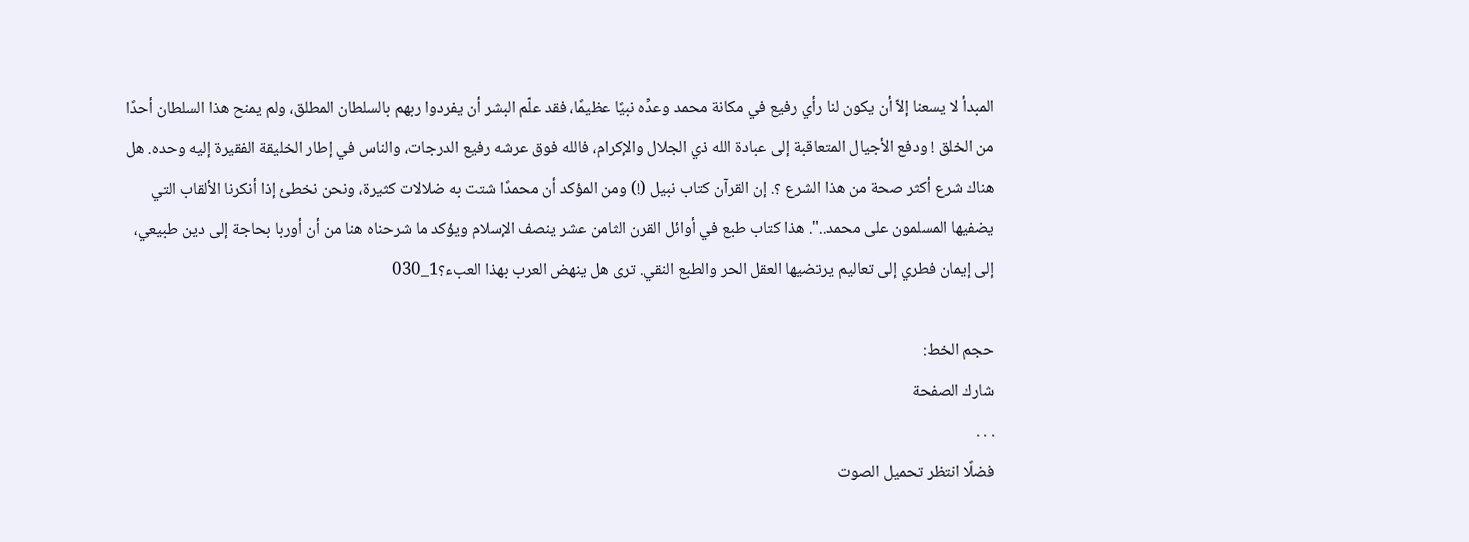المبدأ لا يسعنا إلاّ أن يكون لنا رأي رفيع في مكانة محمد وعدِّه نبيًا عظيمًا، فقد علّم البشر أن يفردوا ربهم بالسلطان المطلق، ولم يمنح هذا السلطان أحدًا من الخلق ! ودفع الأجيال المتعاقبة إلى عبادة الله ذي الجلال والإكرام، فالله فوق عرشه رفيع الدرجات، والناس في إطار الخليقة الفقيرة إليه وحده. هل هناك شرع أكثر صحة من هذا الشرع ؟. إن القرآن كتاب نبيل (!) ومن المؤكد أن محمدًا شتت به ضلالات كثيرة، ونحن نخطئ إذا أنكرنا الألقاب التي يضفيها المسلمون على محمد..". هذا كتاب طبع في أوائل القرن الثامن عشر ينصف الإسلام ويؤكد ما شرحناه هنا من أن أوربا بحاجة إلى دين طبيعي، إلى إيمان فطري إلى تعاليم يرتضيها العقل الحر والطبع النقي. ترى هل ينهض العرب بهذا العبء؟1_030

حجم الخط:
شارك الصفحة
. . .
فضلًا انتظر تحميل الصوت